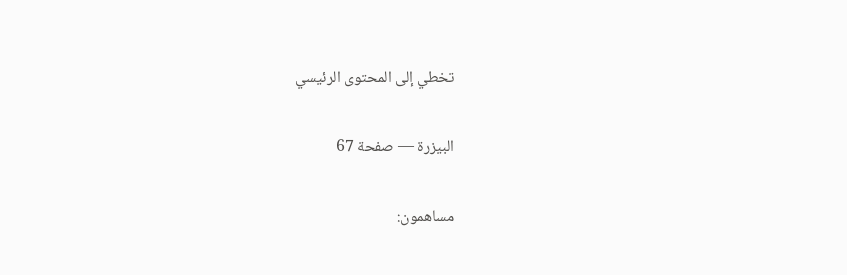تخطي إلى المحتوى الرئيسي

البيزرة — صفحة 67

مساهمون: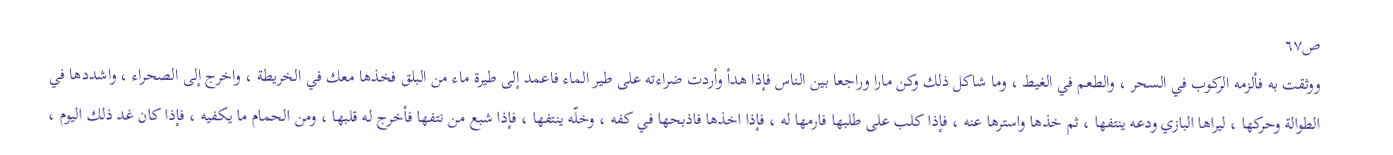ص٦٧
ووثقت به فألزمه الركوب في السحر ، والطعم في الغيط ، وما شاكل ذلك وكن مارا وراجعا بين الناس فإذا هدأ وأردت ضراءته على طير الماء فاعمد إلى طيرة ماء من البلق فخذها معك في الخريطة ، واخرج إلى الصحراء ، واشددها في الطوالة وحركها ، ليراها البازي ودعه ينتفها ، ثم خذها واسترها عنه ، فإذا كلب على طلبها فارمها له ، فإذا اخذها فاذبحها في كفه ، وخلّه ينتفها ، فإذا شبع من نتفها فأخرج له قلبها ، ومن الحمام ما يكفيه ، فإذا كان غد ذلك اليوم ،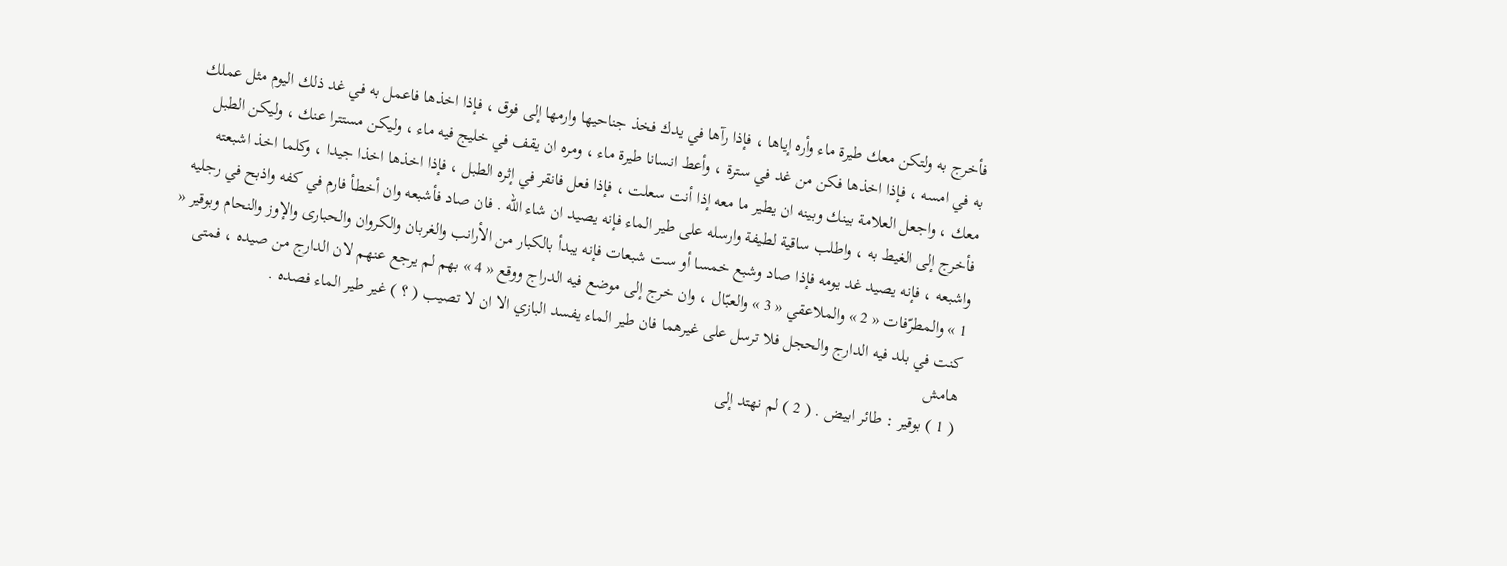فأخرج به ولتكن معك طيرة ماء وأره إياها ، فإذا رآها في يدك فخذ جناحيها وارمها إلى فوق ، فإذا اخذها فاعمل به في غد ذلك اليوم مثل عملك به في امسه ، فإذا اخذها فكن من غد في سترة ، وأعط انسانا طيرة ماء ، ومره ان يقف في خليج فيه ماء ، وليكن مستترا عنك ، وليكن الطبل معك ، واجعل العلامة بينك وبينه ان يطير ما معه إذا أنت سعلت ، فإذا فعل فانقر في إثره الطبل ، فإذا اخذها اخذا جيدا ، وكلما اخذ اشبعته فأخرج إلى الغيط به ، واطلب ساقية لطيفة وارسله على طير الماء فإنه يصيد ان شاء اللّه . فان صاد فأشبعه وان أخطأ فارم في كفه واذبح في رجليه واشبعه ، فإنه يصيد غد يومه فإذا صاد وشبع خمسا أو ست شبعات فإنه يبدأ بالكبار من الأرانب والغربان والكروان والحبارى والإوز والنحام وبوقير « 1 » والمطرّفات « 2 » والملاعقي « 3 » والعبّال ، وان خرج إلى موضع فيه الدراج ووقع « 4 » بهم لم يرجع عنهم لان الدارج من صيده ، فمتى كنت في بلد فيه الدارج والحجل فلا ترسل على غيرهما فان طير الماء يفسد البازي الا ان لا تصيب ( ؟ ) غير طير الماء فصده .
هامش
( 1 ) بوقير : طائر ابيض . ( 2 ) لم نهتد إلى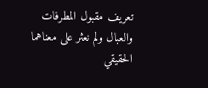تعريف مقبول المطرفات والعبال ولم نعثر على معناهما الحقيقي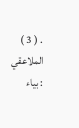. ( 3 ) الملاعقي : بياء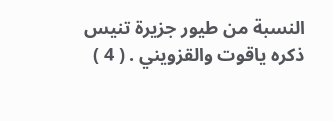النسبة من طيور جزيرة تنيس ذكره ياقوت والقزويني . ( 4 )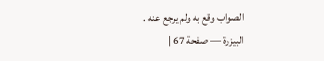الصواب وقع به ولم يرجع عنه .
البيزرة — صفحة 67 |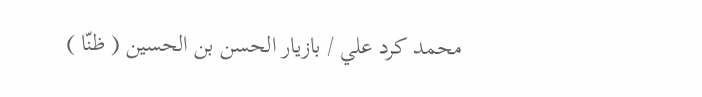محمد كرد علي / بازيار الحسن بن الحسين ( ظنّا )